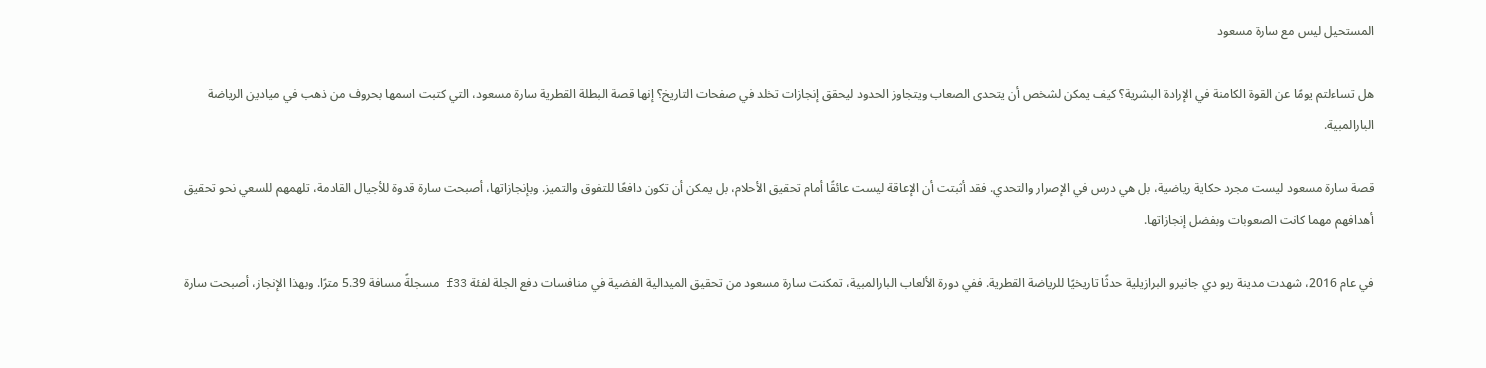المستحيل ليس مع سارة مسعود

هل تساءلتم يومًا عن القوة الكامنة في الإرادة البشرية؟ كيف يمكن لشخص أن يتحدى الصعاب ويتجاوز الحدود ليحقق إنجازات تخلد في صفحات التاريخ؟ إنها قصة البطلة القطرية سارة مسعود، التي كتبت اسمها بحروف من ذهب في ميادين الرياضة البارالمبية.

قصة سارة مسعود ليست مجرد حكاية رياضية، بل هي درس في الإصرار والتحدي. فقد أثبتت أن الإعاقة ليست عائقًا أمام تحقيق الأحلام، بل يمكن أن تكون دافعًا للتفوق والتميز. وبإنجازاتها، أصبحت سارة قدوة للأجيال القادمة، تلهمهم للسعي نحو تحقيق أهدافهم مهما كانت الصعوبات وبفضل إنجازاتها.

في عام 2016، شهدت مدينة ريو دي جانيرو البرازيلية حدثًا تاريخيًا للرياضة القطرية. ففي دورة الألعاب البارالمبية، تمكنت سارة مسعود من تحقيق الميدالية الفضية في منافسات دفع الجلة لفئة f33 مسجلةً مسافة 5.39 مترًا. وبهذا الإنجاز، أصبحت سارة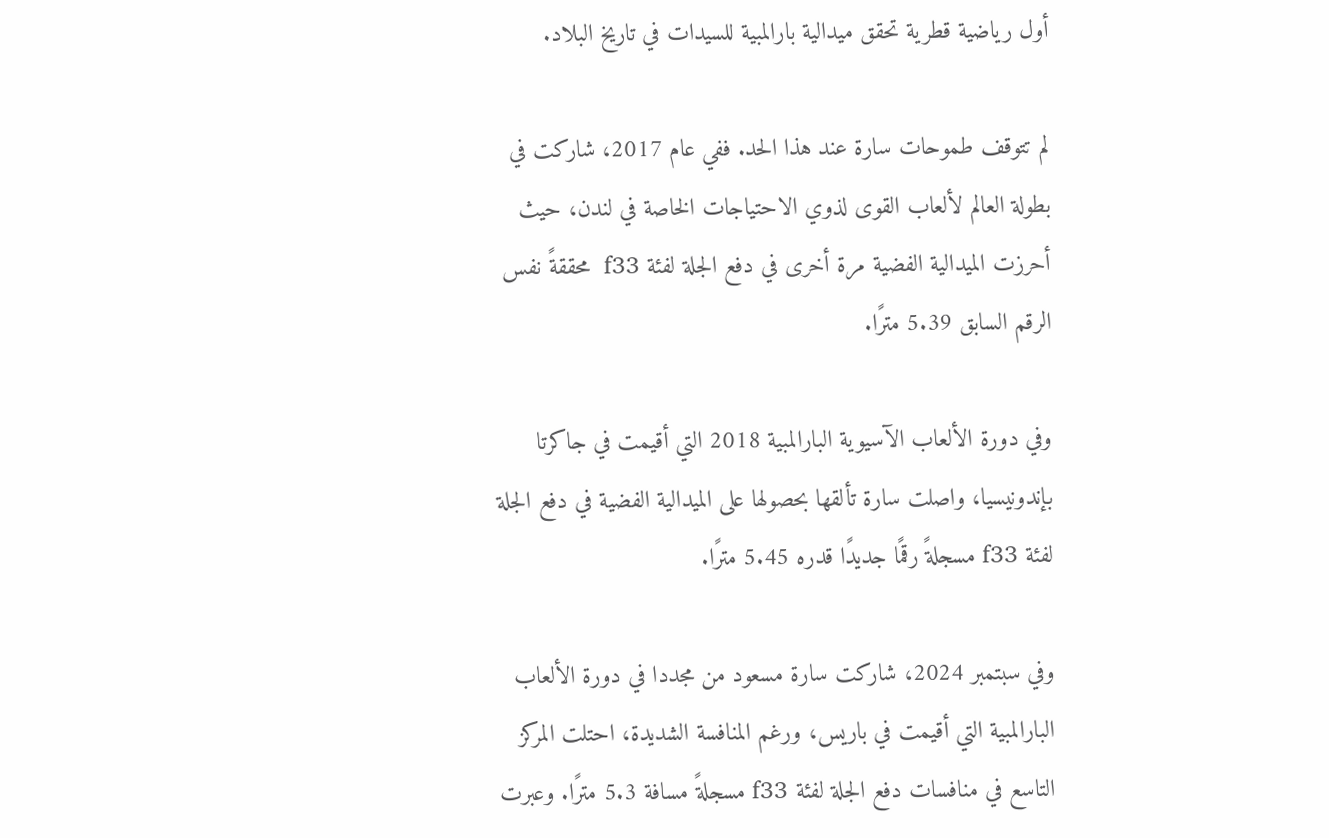أول رياضية قطرية تحقق ميدالية بارالمبية للسيدات في تاريخ البلاد.

لم تتوقف طموحات سارة عند هذا الحد. ففي عام 2017، شاركت في بطولة العالم لألعاب القوى لذوي الاحتياجات الخاصة في لندن، حيث أحرزت الميدالية الفضية مرة أخرى في دفع الجلة لفئة f33  محققةً نفس الرقم السابق 5.39 مترًا.

وفي دورة الألعاب الآسيوية البارالمبية 2018 التي أقيمت في جاكرتا بإندونيسيا، واصلت سارة تألقها بحصولها على الميدالية الفضية في دفع الجلة لفئة f33 مسجلةً رقمًا جديدًا قدره 5.45 مترًا.

وفي سبتمبر 2024، شاركت سارة مسعود من مجددا في دورة الألعاب البارالمبية التي أقيمت في باريس، ورغم المنافسة الشديدة، احتلت المركز التاسع في منافسات دفع الجلة لفئة f33 مسجلةً مسافة 5.3 مترًا. وعبرت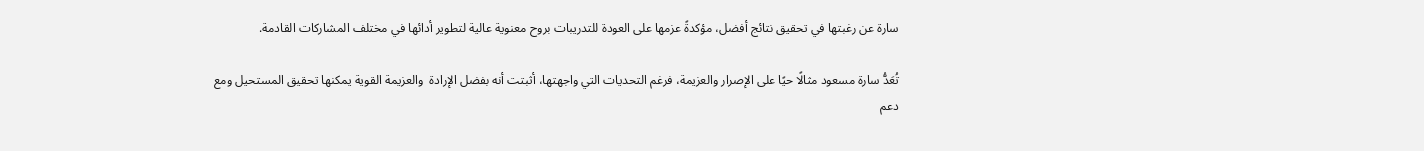سارة عن رغبتها في تحقيق نتائج أفضل، مؤكدةً عزمها على العودة للتدريبات بروح معنوية عالية لتطوير أدائها في مختلف المشاركات القادمة.

تُعَدُّ سارة مسعود مثالًا حيًا على الإصرار والعزيمة، فرغم التحديات التي واجهتها، أثبتت أنه بفضل الإرادة  والعزيمة القوية يمكنها تحقيق المستحيل ومع دعم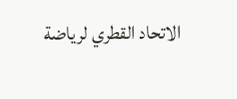الاتحاد القطري لرياضة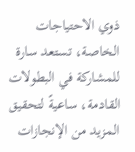ذوي الاحتياجات الخاصة، تستعد سارة للمشاركة في البطولات القادمة، ساعيةً لتحقيق المزيد من الإنجازات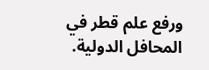ورفع علم قطر في المحافل الدولية.